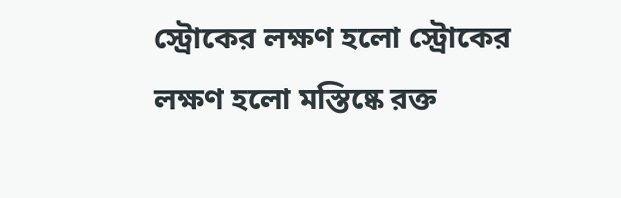স্ট্রোকের লক্ষণ হলো স্ট্রোকের লক্ষণ হলো মস্তিষ্কে রক্ত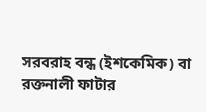সরবরাহ বন্ধ (ইশকেমিক) বা রক্তনালী ফাটার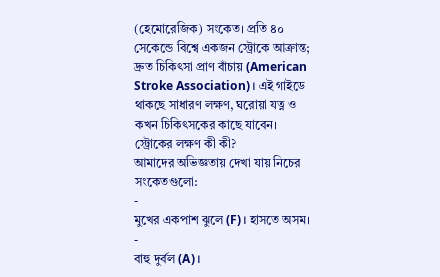(হেমোরেজিক) সংকেত। প্রতি ৪০ সেকেন্ডে বিশ্বে একজন স্ট্রোকে আক্রান্ত; দ্রুত চিকিৎসা প্রাণ বাঁচায় (American Stroke Association)। এই গাইডে থাকছে সাধারণ লক্ষণ, ঘরোয়া যত্ন ও কখন চিকিৎসকের কাছে যাবেন।
স্ট্রোকের লক্ষণ কী কী?
আমাদের অভিজ্ঞতায় দেখা যায় নিচের সংকেতগুলো:
-
মুখের একপাশ ঝুলে (F)। হাসতে অসম।
-
বাহু দুর্বল (A)।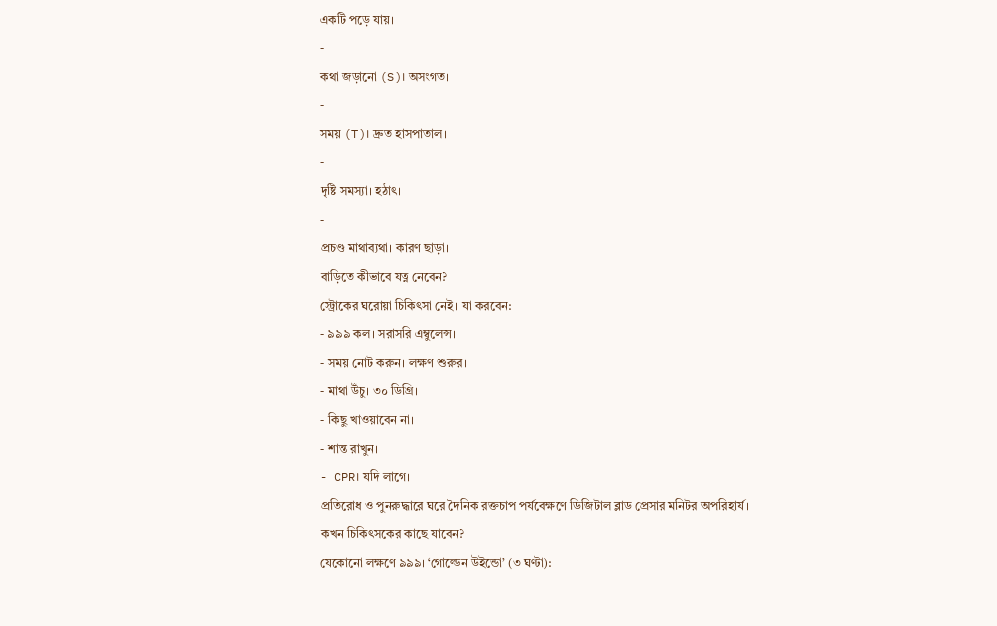একটি পড়ে যায়।
-
কথা জড়ানো (S)। অসংগত।
-
সময় (T)। দ্রুত হাসপাতাল।
-
দৃষ্টি সমস্যা। হঠাৎ।
-
প্রচণ্ড মাথাব্যথা। কারণ ছাড়া।
বাড়িতে কীভাবে যত্ন নেবেন?
স্ট্রোকের ঘরোয়া চিকিৎসা নেই। যা করবেন:
- ৯৯৯ কল। সরাসরি এম্বুলেন্স।
- সময় নোট করুন। লক্ষণ শুরুর।
- মাথা উঁচু। ৩০ ডিগ্রি।
- কিছু খাওয়াবেন না।
- শান্ত রাখুন।
- CPR। যদি লাগে।
প্রতিরোধ ও পুনরুদ্ধারে ঘরে দৈনিক রক্তচাপ পর্যবেক্ষণে ডিজিটাল ব্লাড প্রেসার মনিটর অপরিহার্য।
কখন চিকিৎসকের কাছে যাবেন?
যেকোনো লক্ষণে ৯৯৯। ‘গোল্ডেন উইন্ডো’ (৩ ঘণ্টা):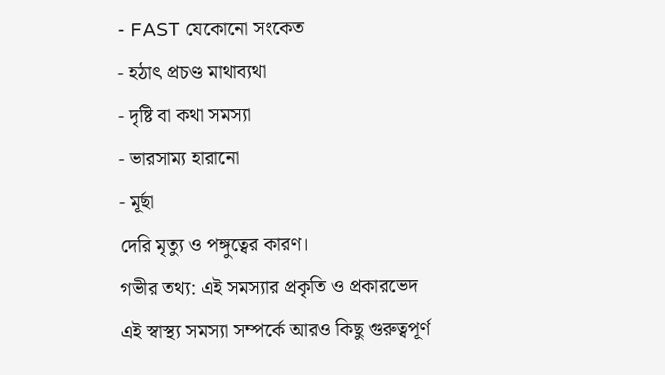- FAST যেকোনো সংকেত
- হঠাৎ প্রচণ্ড মাথাব্যথা
- দৃষ্টি বা কথা সমস্যা
- ভারসাম্য হারানো
- মূর্ছা
দেরি মৃত্যু ও পঙ্গুত্বের কারণ।
গভীর তথ্য: এই সমস্যার প্রকৃতি ও প্রকারভেদ
এই স্বাস্থ্য সমস্যা সম্পর্কে আরও কিছু গুরুত্বপূর্ণ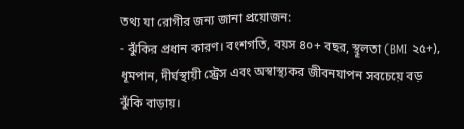তথ্য যা রোগীর জন্য জানা প্রয়োজন:
- ঝুঁকির প্রধান কারণ। বংশগতি, বয়স ৪০+ বছর, স্থূলতা (BMI ২৫+), ধূমপান, দীর্ঘস্থায়ী স্ট্রেস এবং অস্বাস্থ্যকর জীবনযাপন সবচেয়ে বড় ঝুঁকি বাড়ায়।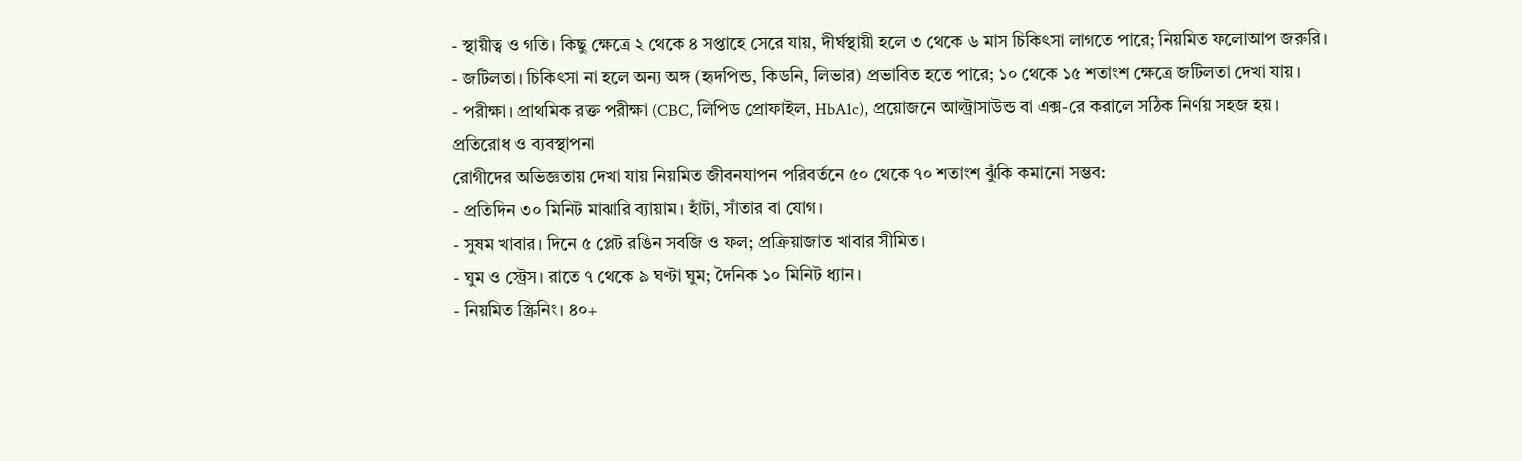- স্থায়ীত্ব ও গতি। কিছু ক্ষেত্রে ২ থেকে ৪ সপ্তাহে সেরে যায়, দীর্ঘস্থায়ী হলে ৩ থেকে ৬ মাস চিকিৎসা লাগতে পারে; নিয়মিত ফলোআপ জরুরি।
- জটিলতা। চিকিৎসা না হলে অন্য অঙ্গ (হৃদপিন্ড, কিডনি, লিভার) প্রভাবিত হতে পারে; ১০ থেকে ১৫ শতাংশ ক্ষেত্রে জটিলতা দেখা যায়।
- পরীক্ষা। প্রাথমিক রক্ত পরীক্ষা (CBC, লিপিড প্রোফাইল, HbA1c), প্রয়োজনে আল্ট্রাসাউন্ড বা এক্স-রে করালে সঠিক নির্ণয় সহজ হয়।
প্রতিরোধ ও ব্যবস্থাপনা
রোগীদের অভিজ্ঞতায় দেখা যায় নিয়মিত জীবনযাপন পরিবর্তনে ৫০ থেকে ৭০ শতাংশ ঝুঁকি কমানো সম্ভব:
- প্রতিদিন ৩০ মিনিট মাঝারি ব্যায়াম। হাঁটা, সাঁতার বা যোগ।
- সুষম খাবার। দিনে ৫ প্লেট রঙিন সবজি ও ফল; প্রক্রিয়াজাত খাবার সীমিত।
- ঘুম ও স্ট্রেস। রাতে ৭ থেকে ৯ ঘণ্টা ঘুম; দৈনিক ১০ মিনিট ধ্যান।
- নিয়মিত স্ক্রিনিং। ৪০+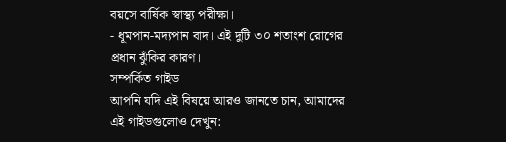বয়সে বার্ষিক স্বাস্থ্য পরীক্ষা।
- ধূমপান-মদ্যপান বাদ। এই দুটি ৩০ শতাংশ রোগের প্রধান ঝুঁকির কারণ।
সম্পর্কিত গাইড
আপনি যদি এই বিষয়ে আরও জানতে চান, আমাদের এই গাইডগুলোও দেখুন: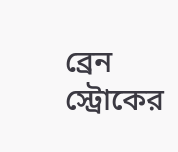ব্রেন স্ট্রোকের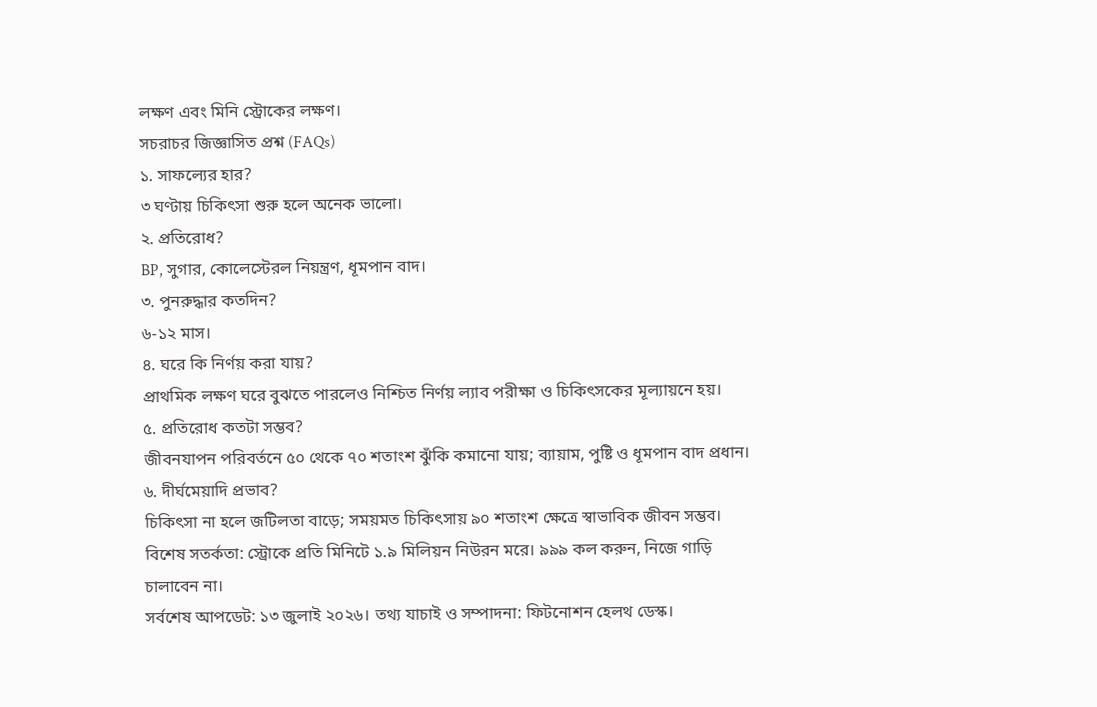লক্ষণ এবং মিনি স্ট্রোকের লক্ষণ।
সচরাচর জিজ্ঞাসিত প্রশ্ন (FAQs)
১. সাফল্যের হার?
৩ ঘণ্টায় চিকিৎসা শুরু হলে অনেক ভালো।
২. প্রতিরোধ?
BP, সুগার, কোলেস্টেরল নিয়ন্ত্রণ, ধূমপান বাদ।
৩. পুনরুদ্ধার কতদিন?
৬-১২ মাস।
৪. ঘরে কি নির্ণয় করা যায়?
প্রাথমিক লক্ষণ ঘরে বুঝতে পারলেও নিশ্চিত নির্ণয় ল্যাব পরীক্ষা ও চিকিৎসকের মূল্যায়নে হয়।
৫. প্রতিরোধ কতটা সম্ভব?
জীবনযাপন পরিবর্তনে ৫০ থেকে ৭০ শতাংশ ঝুঁকি কমানো যায়; ব্যায়াম, পুষ্টি ও ধূমপান বাদ প্রধান।
৬. দীর্ঘমেয়াদি প্রভাব?
চিকিৎসা না হলে জটিলতা বাড়ে; সময়মত চিকিৎসায় ৯০ শতাংশ ক্ষেত্রে স্বাভাবিক জীবন সম্ভব।
বিশেষ সতর্কতা: স্ট্রোকে প্রতি মিনিটে ১.৯ মিলিয়ন নিউরন মরে। ৯৯৯ কল করুন, নিজে গাড়ি চালাবেন না।
সর্বশেষ আপডেট: ১৩ জুলাই ২০২৬। তথ্য যাচাই ও সম্পাদনা: ফিটনোশন হেলথ ডেস্ক।